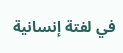في لفتة إنسانية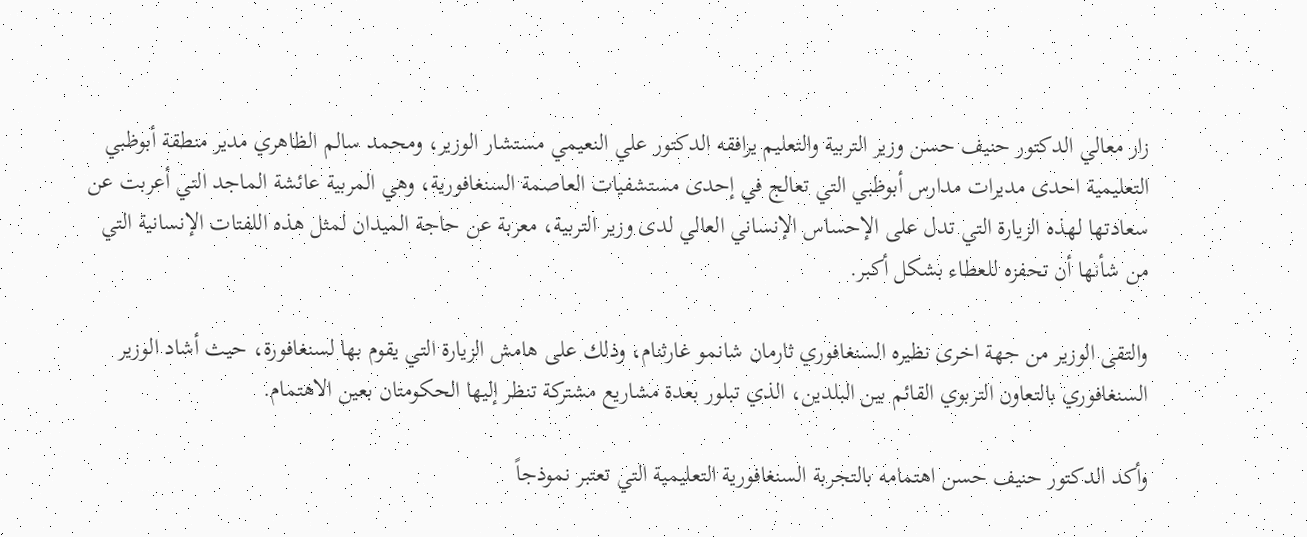زار معالي الدكتور حنيف حسن وزير التربية والتعليم يرافقه الدكتور علي النعيمي مستشار الوزير، ومحمد سالم الظاهري مدير منطقة أبوظبي التعليمية احدى مديرات مدارس أبوظبي التي تعالج في إحدى مستشفيات العاصمة السنغافورية، وهي المربية عائشة الماجد التي أعربت عن سعادتها لهذه الزيارة التي تدل على الإحساس الإنساني العالي لدى وزير التربية، معربة عن حاجة الميدان لمثل هذه اللفتات الإنسانية التي من شأنها أن تحفزه للعطاء بشكل أكبر.

والتقى الوزير من جهة اخرى نظيره السنغافوري ثارمان شانمو غارثنام، وذلك على هامش الزيارة التي يقوم بها لسنغافورة، حيث أشاد الوزير السنغافوري بالتعاون التربوي القائم بين البلدين، الذي تبلور بعدة مشاريع مشتركة تنظر إليها الحكومتان بعين الاهتمام.

وأكد الدكتور حنيف حسن اهتمامه بالتجربة السنغافورية التعليمية التي تعتبر نموذجاً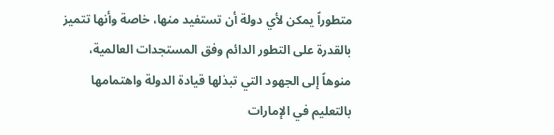متطوراً يمكن لأي دولة أن تستفيد منها، خاصة وأنها تتميز بالقدرة على التطور الدائم وفق المستجدات العالمية، منوهاً إلى الجهود التي تبذلها قيادة الدولة واهتمامها بالتعليم في الإمارات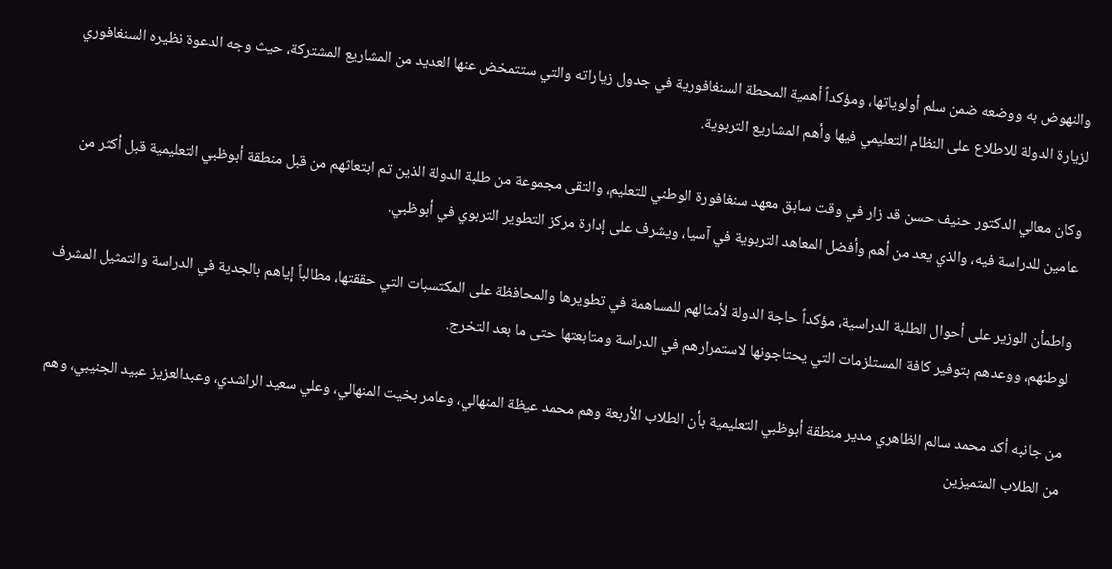والنهوض به ووضعه ضمن سلم أولوياتها، ومؤكداً أهمية المحطة السنغافورية في جدول زياراته والتي ستتمخض عنها العديد من المشاريع المشتركة، حيث وجه الدعوة نظيره السنغافوري لزيارة الدولة للاطلاع على النظام التعليمي فيها وأهم المشاريع التربوية.

وكان معالي الدكتور حنيف حسن قد زار في وقت سابق معهد سنغافورة الوطني للتعليم، والتقى مجموعة من طلبة الدولة الذين تم ابتعاثهم من قبل منطقة أبوظبي التعليمية قبل أكثر من عامين للدراسة فيه، والذي يعد من أهم وأفضل المعاهد التربوية في آسيا، ويشرف على إدارة مركز التطوير التربوي في أبوظبي.

واطمأن الوزير على أحوال الطلبة الدراسية، مؤكداً حاجة الدولة لأمثالهم للمساهمة في تطويرها والمحافظة على المكتسبات التي حققتها، مطالباً إياهم بالجدية في الدراسة والتمثيل المشرف لوطنهم، ووعدهم بتوفير كافة المستلزمات التي يحتاجونها لاستمرارهم في الدراسة ومتابعتها حتى ما بعد التخرج.

من جانبه أكد محمد سالم الظاهري مدير منطقة أبوظبي التعليمية بأن الطلاب الأربعة وهم محمد عيظة المنهالي، وعامر بخيت المنهالي، وعلي سعيد الراشدي، وعبدالعزيز عبيد الجنيبي، وهم من الطلاب المتميزين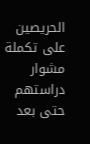الحريصين على تكملة مشوار دراستهم حتى بعد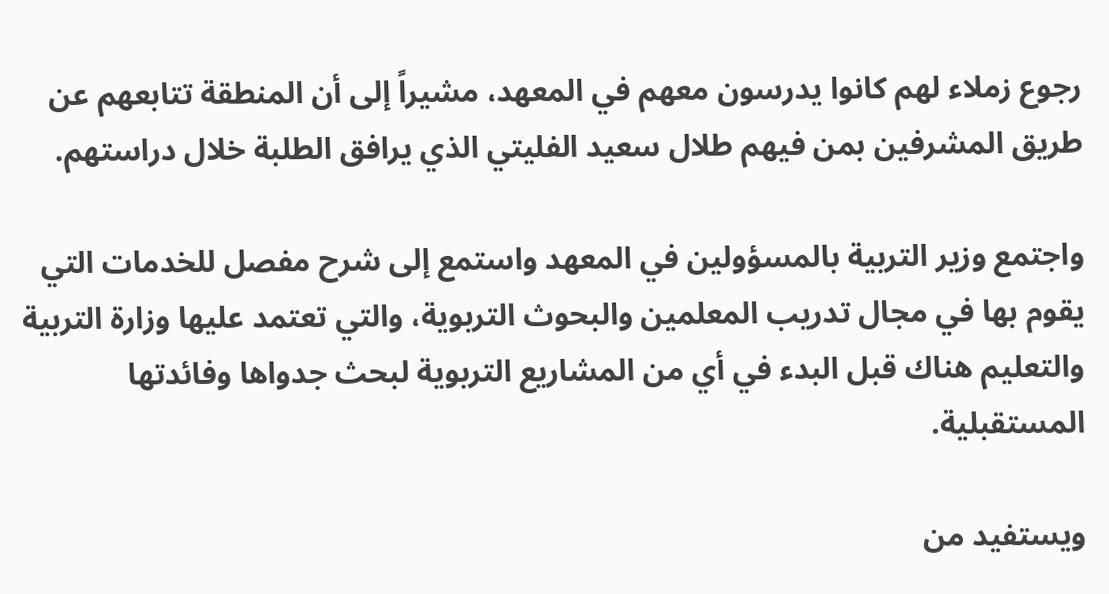رجوع زملاء لهم كانوا يدرسون معهم في المعهد، مشيراً إلى أن المنطقة تتابعهم عن طريق المشرفين بمن فيهم طلال سعيد الفليتي الذي يرافق الطلبة خلال دراستهم.

واجتمع وزير التربية بالمسؤولين في المعهد واستمع إلى شرح مفصل للخدمات التي يقوم بها في مجال تدريب المعلمين والبحوث التربوية، والتي تعتمد عليها وزارة التربية والتعليم هناك قبل البدء في أي من المشاريع التربوية لبحث جدواها وفائدتها المستقبلية.

ويستفيد من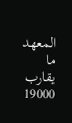المعهد ما يقارب 19000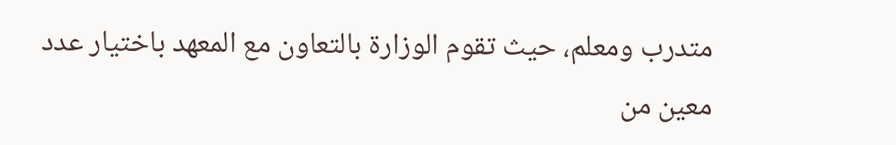متدرب ومعلم، حيث تقوم الوزارة بالتعاون مع المعهد باختيار عدد معين من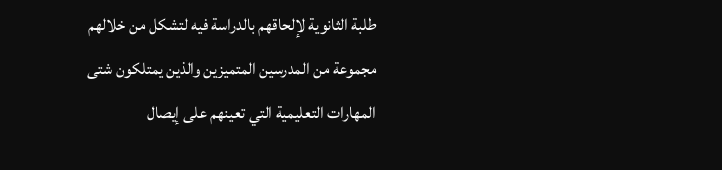طلبة الثانوية لإلحاقهم بالدراسة فيه لتشكل من خلالهم مجموعة من المدرسين المتميزين والذين يمتلكون شتى المهارات التعليمية التي تعينهم على إيصال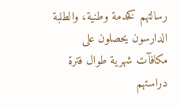رسالتهم كخدمة وطنية، والطلبة الدارسون يحصلون على مكافآت شهرية طوال فترة دراستهم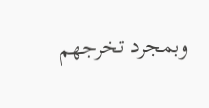وبمجرد تخرجهم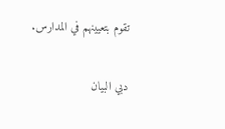تقوم بتعيينهم في المدارس.

دبي البيان